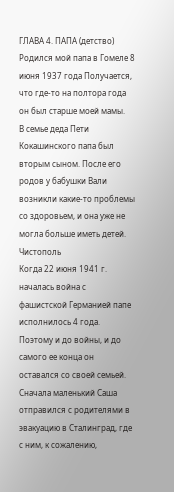ГЛАВА 4. ПАПА (детство)
Родился мой папа в Гомеле 8 июня 1937 года Получается, что где-то на полтора года он был старше моей мамы.
В семье деда Пети Кокашинского папа был вторым сыном. После его родов у бабушки Вали возникли какие-то проблемы со здоровьем, и она уже не могла больше иметь детей.
Чистополь
Когда 22 июня 1941 г. началась война с фашистской Германией папе исполнилось 4 года. Поэтому и до войны, и до самого ее конца он оставался со своей семьей.
Сначала маленький Саша отправился с родителями в эвакуацию в Сталинград, где с ним, к сожалению,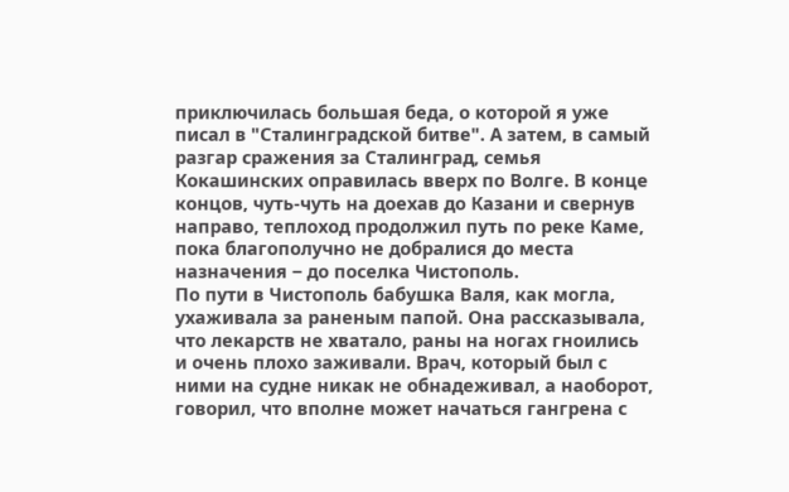приключилась большая беда, о которой я уже писал в "Сталинградской битве". А затем, в самый разгар сражения за Сталинград, семья Кокашинских оправилась вверх по Волге. В конце концов, чуть-чуть на доехав до Казани и свернув направо, теплоход продолжил путь по реке Каме, пока благополучно не добралися до места назначения ‒ до поселка Чистополь.
По пути в Чистополь бабушка Валя, как могла, ухаживала за раненым папой. Она рассказывала, что лекарств не хватало, раны на ногах гноились и очень плохо заживали. Врач, который был с ними на судне никак не обнадеживал, а наоборот, говорил, что вполне может начаться гангрена с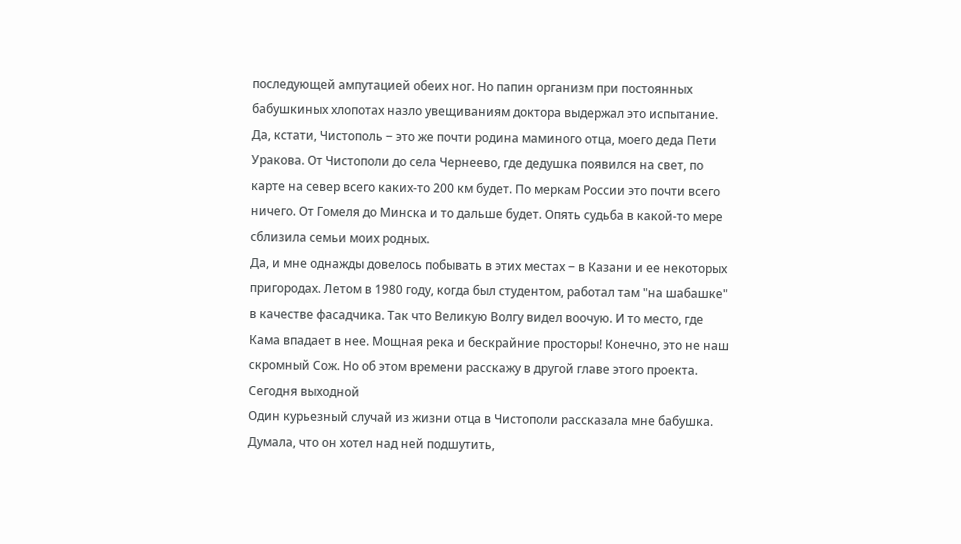последующей ампутацией обеих ног. Но папин организм при постоянных бабушкиных хлопотах назло увещиваниям доктора выдержал это испытание.
Да, кстати, Чистополь ‒ это же почти родина маминого отца, моего деда Пети Уракова. От Чистополи до села Чернеево, где дедушка появился на свет, по карте на север всего каких-то 200 км будет. По меркам России это почти всего ничего. От Гомеля до Минска и то дальше будет. Опять судьба в какой-то мере сблизила семьи моих родных.
Да, и мне однажды довелось побывать в этих местах ‒ в Казани и ее некоторых пригородах. Летом в 1980 году, когда был студентом, работал там "на шабашке" в качестве фасадчика. Так что Великую Волгу видел воочую. И то место, где Кама впадает в нее. Мощная река и бескрайние просторы! Конечно, это не наш скромный Сож. Но об этом времени расскажу в другой главе этого проекта.
Сегодня выходной
Один курьезный случай из жизни отца в Чистополи рассказала мне бабушка. Думала, что он хотел над ней подшутить,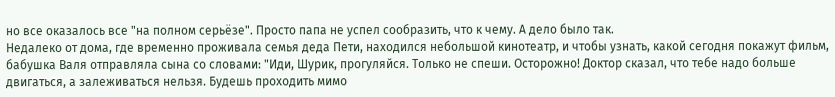но все оказалось все "на полном серьёзе". Просто папа не успел сообразить, что к чему. А дело было так.
Недалеко от дома, где временно проживала семья деда Пети, находился небольшой кинотеатр, и чтобы узнать, какой сегодня покажут фильм, бабушка Валя отправляла сына со словами: "Иди, Шурик, прогуляйся. Только не спеши. Осторожно! Доктор сказал, что тебе надо больше двигаться, а залеживаться нельзя. Будешь проходить мимо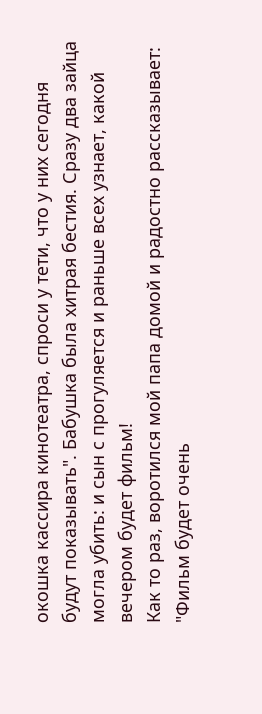окошка кассира кинотеатра, спроси у тети, что у них сегодня будут показывать". Бабушка была хитрая бестия. Сразу два зайца могла убить: и сын с прогуляется и раньше всех узнает, какой вечером будет фильм!
Как то раз, воротился мой папа домой и радостно рассказывает: "Фильм будет очень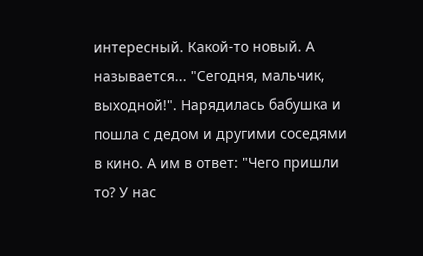интересный. Какой-то новый. А называется... "Сегодня, мальчик, выходной!". Нарядилась бабушка и пошла с дедом и другими соседями в кино. А им в ответ: "Чего пришли то? У нас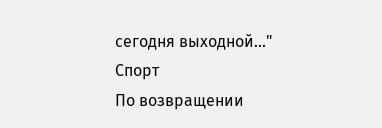сегодня выходной..."
Спорт
По возвращении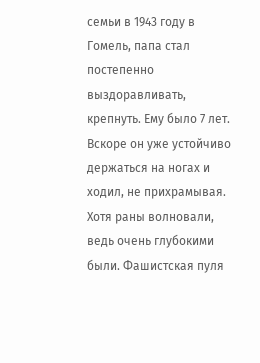семьи в 1943 году в Гомель, папа стал постепенно выздоравливать, крепнуть. Ему было 7 лет. Вскоре он уже устойчиво держаться на ногах и ходил, не прихрамывая. Хотя раны волновали, ведь очень глубокими были. Фашистская пуля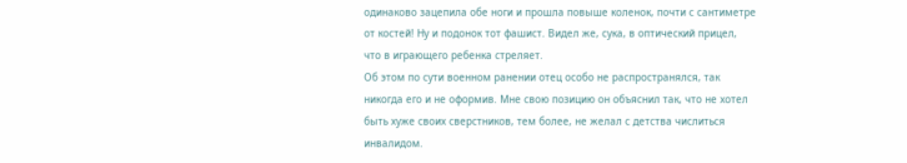одинаково зацепила обе ноги и прошла повыше коленок, почти с сантиметре от костей! Ну и подонок тот фашист. Видел же, сука, в оптический прицел, что в играющего ребенка стреляет.
Об этом по сути военном ранении отец особо не распространялся, так никогда его и не оформив. Мне свою позицию он объяснил так, что не хотел быть хуже своих сверстников, тем более, не желал с детства числиться инвалидом.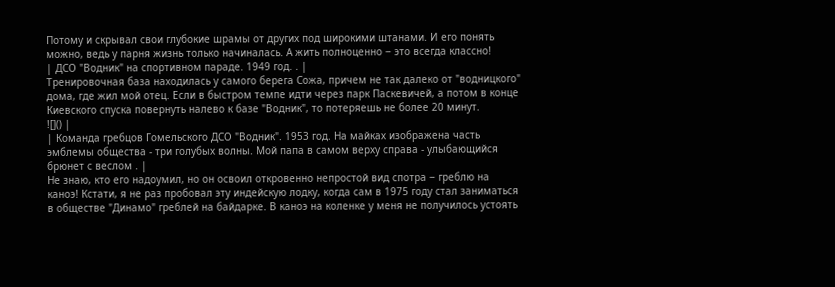Потому и скрывал свои глубокие шрамы от других под широкими штанами. И его понять можно, ведь у парня жизнь только начиналась. А жить полноценно ‒ это всегда классно!
| ДСО "Водник" на спортивном параде. 1949 год. . |
Тренировочная база находилась у самого берега Сожа, причем не так далеко от "водницкого" дома, где жил мой отец. Если в быстром темпе идти через парк Паскевичей, а потом в конце Киевского спуска повернуть налево к базе "Водник", то потеряешь не более 20 минут.
![]() |
| Команда гребцов Гомельского ДСО "Водник". 1953 год. На майках изображена часть эмблемы общества - три голубых волны. Мой папа в самом верху справа - улыбающийся брюнет с веслом . |
Не знаю, кто его надоумил, но он освоил откровенно непростой вид спотра ‒ греблю на каноэ! Кстати, я не раз пробовал эту индейскую лодку, когда сам в 1975 году стал заниматься в обществе "Динамо" греблей на байдарке. В каноэ на коленке у меня не получилось устоять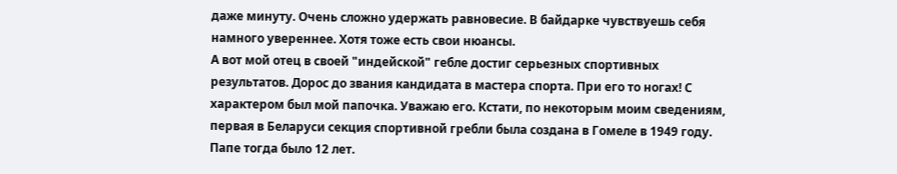даже минуту. Очень сложно удержать равновесие. В байдарке чувствуешь себя намного увереннее. Хотя тоже есть свои нюансы.
А вот мой отец в своей "индейской" гебле достиг серьезных спортивных результатов. Дорос до звания кандидата в мастера спорта. При его то ногах! С характером был мой папочка. Уважаю его. Кстати, по некоторым моим сведениям, первая в Беларуси секция спортивной гребли была создана в Гомеле в 1949 году. Папе тогда было 12 лет.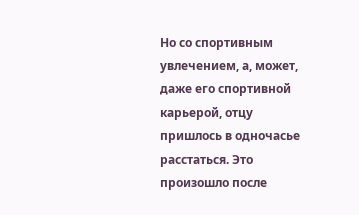Но со спортивным увлечением, а, может, даже его спортивной карьерой, отцу пришлось в одночасье расстаться. Это произошло после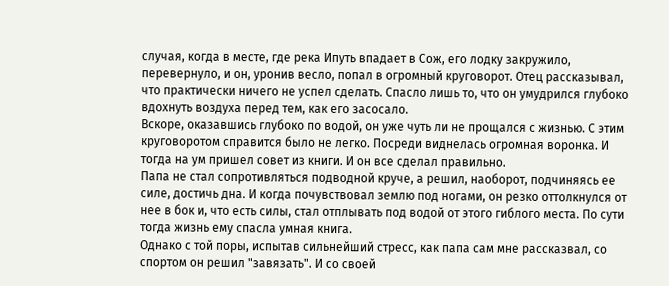случая, когда в месте, где река Ипуть впадает в Сож, его лодку закружило, перевернуло, и он, уронив весло, попал в огромный круговорот. Отец рассказывал, что практически ничего не успел сделать. Спасло лишь то, что он умудрился глубоко вдохнуть воздуха перед тем, как его засосало.
Вскоре, оказавшись глубоко по водой, он уже чуть ли не прощался с жизнью. С этим круговоротом справится было не легко. Посреди виднелась огромная воронка. И тогда на ум пришел совет из книги. И он все сделал правильно.
Папа не стал сопротивляться подводной круче, а решил, наоборот, подчиняясь ее силе, достичь дна. И когда почувствовал землю под ногами, он резко оттолкнулся от нее в бок и, что есть силы, стал отплывать под водой от этого гиблого места. По сути тогда жизнь ему спасла умная книга.
Однако с той поры, испытав сильнейший стресс, как папа сам мне рассказвал, со спортом он решил "завязать". И со своей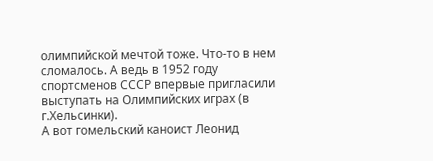олимпийской мечтой тоже. Что-то в нем сломалось. А ведь в 1952 году спортсменов СССР впервые пригласили выступать на Олимпийских играх (в г.Хельсинки).
А вот гомельский каноист Леонид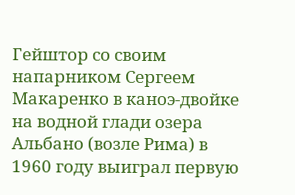Гейштор со своим напарником Сергеем Макаренко в каноэ-двойке на водной глади озера Альбано (возле Рима) в 1960 году выиграл первую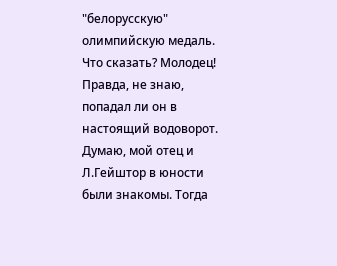"белорусскую" олимпийскую медаль. Что сказать? Молодец! Правда, не знаю, попадал ли он в настоящий водоворот.
Думаю, мой отец и Л.Гейштор в юности были знакомы. Тогда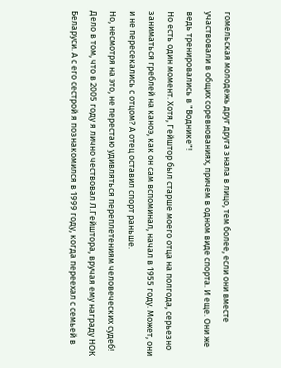гомельская молодежь друг друга знала в лицо, тем более, если они вместе участвовали в общих соревнованиях, причем в одном виде спорта. И еще. Они же ведь тренировались в "Воднике"!
Но есть один момент. Хотя, Гейштор был старше моего отца на полгода, серьезно заниматься греблей на каноэ, как он сам вспоминал, начал в 1955 году. Может, они и не пересекались с отцом? А отец оставил спорт раньше.
Но, несмотря на это, не перестаю удивляться переплетениям человеческих судеб! Дело в том, что в 2005 году я лично чествовал Л.Гейштора, вручая ему награду НОК Беларуси. А с его сестрой я познакомился в 1999 году, когда переехал с семьей в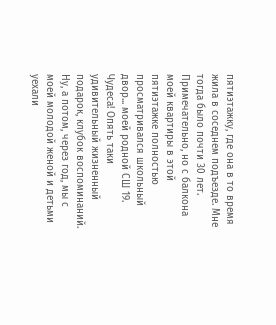пятиэтажку, где она в то время жила в соседнем подъезде. Мне тогда было почти 30 лет.
Примечательно, но с балкона моей квартиры в этой пятиэтажке полностью просматривался школьный двор... моей родной СШ 19. Чудеса! Опять таки удивительный жизненный подарок, клубок воспоминаний. Ну, а потом, через год, мы с моей молодой женой и детьми уехали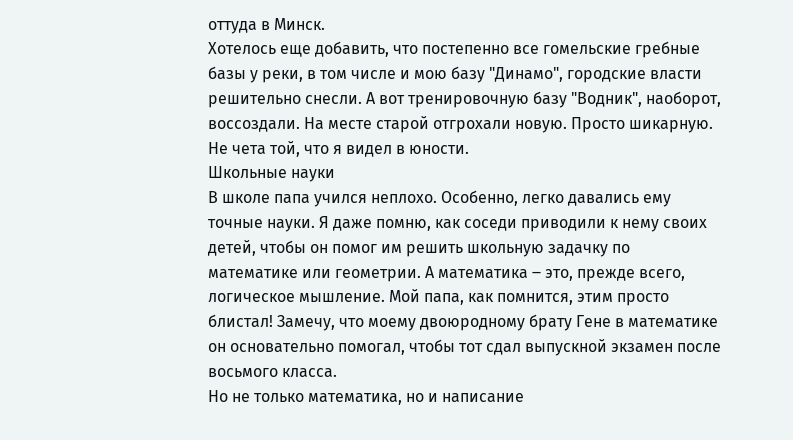оттуда в Минск.
Хотелось еще добавить, что постепенно все гомельские гребные базы у реки, в том числе и мою базу "Динамо", городские власти решительно снесли. А вот тренировочную базу "Водник", наоборот, воссоздали. На месте старой отгрохали новую. Просто шикарную. Не чета той, что я видел в юности.
Школьные науки
В школе папа учился неплохо. Особенно, легко давались ему точные науки. Я даже помню, как соседи приводили к нему своих детей, чтобы он помог им решить школьную задачку по математике или геометрии. А математика ‒ это, прежде всего, логическое мышление. Мой папа, как помнится, этим просто блистал! Замечу, что моему двоюродному брату Гене в математике он основательно помогал, чтобы тот сдал выпускной экзамен после восьмого класса.
Но не только математика, но и написание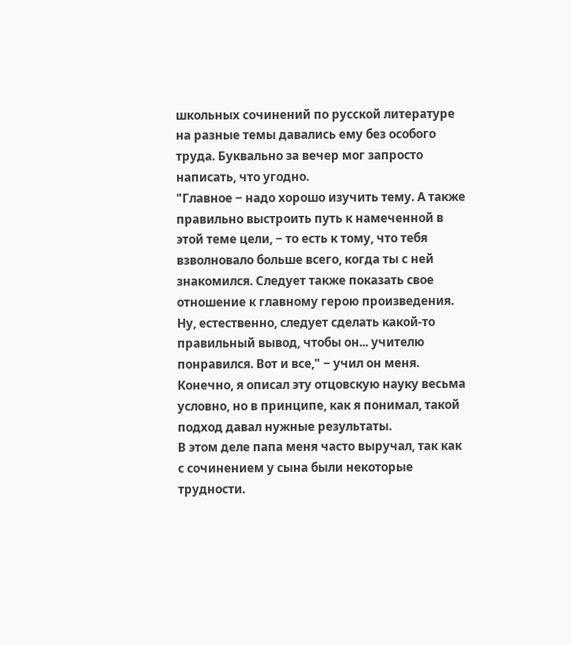школьных сочинений по русской литературе на разные темы давались ему без особого труда. Буквально за вечер мог запросто написать, что угодно.
"Главное ‒ надо хорошо изучить тему. А также правильно выстроить путь к намеченной в этой теме цели, ‒ то есть к тому, что тебя взволновало больше всего, когда ты с ней знакомился. Следует также показать свое отношение к главному герою произведения. Ну, естественно, следует сделать какой-то правильный вывод, чтобы он... учителю понравился. Вот и все," ‒ учил он меня. Конечно, я описал эту отцовскую науку весьма условно, но в принципе, как я понимал, такой подход давал нужные результаты.
В этом деле папа меня часто выручал, так как с сочинением у сына были некоторые трудности.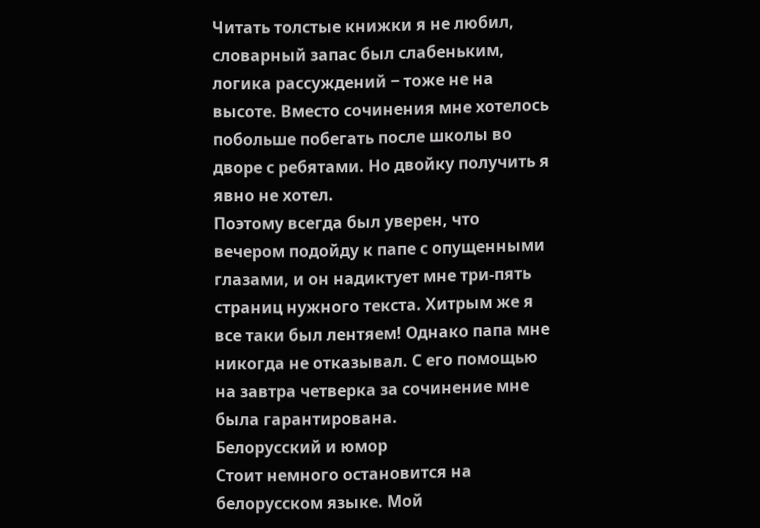Читать толстые книжки я не любил, словарный запас был слабеньким, логика рассуждений ‒ тоже не на высоте. Вместо сочинения мне хотелось побольше побегать после школы во дворе с ребятами. Но двойку получить я явно не хотел.
Поэтому всегда был уверен, что вечером подойду к папе с опущенными глазами, и он надиктует мне три-пять страниц нужного текста. Хитрым же я все таки был лентяем! Однако папа мне никогда не отказывал. С его помощью на завтра четверка за сочинение мне была гарантирована.
Белорусский и юмор
Стоит немного остановится на белорусском языке. Мой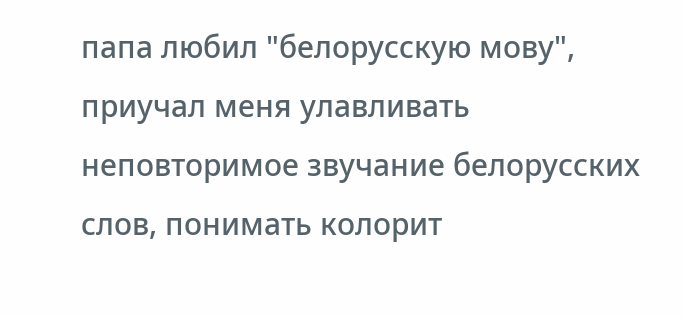папа любил "белорусскую мову", приучал меня улавливать неповторимое звучание белорусских слов, понимать колорит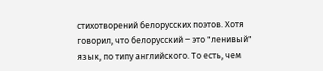стихотворений белорусских поэтов. Хотя говорил, что белорусский ‒ это "ленивый" язык, по типу английского. То есть, чем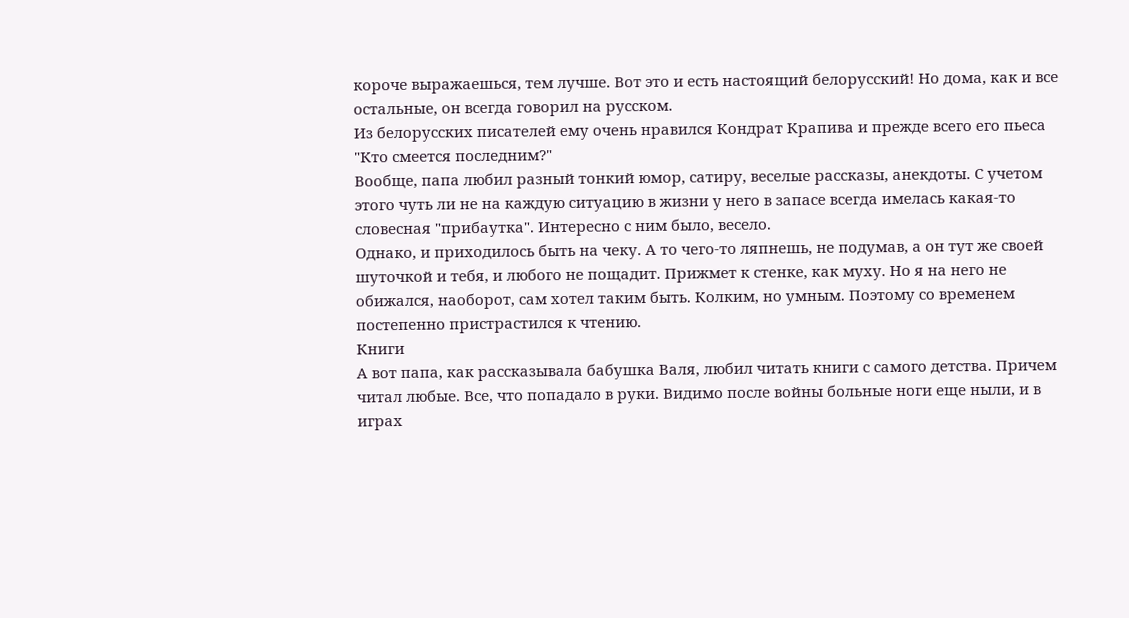короче выражаешься, тем лучше. Вот это и есть настоящий белорусский! Но дома, как и все остальные, он всегда говорил на русском.
Из белорусских писателей ему очень нравился Кондрат Крапива и прежде всего его пьеса "Кто смеется последним?"
Вообще, папа любил разный тонкий юмор, сатиру, веселые рассказы, анекдоты. С учетом этого чуть ли не на каждую ситуацию в жизни у него в запасе всегда имелась какая-то словесная "прибаутка". Интересно с ним было, весело.
Однако, и приходилось быть на чеку. А то чего-то ляпнешь, не подумав, а он тут же своей шуточкой и тебя, и любого не пощадит. Прижмет к стенке, как муху. Но я на него не обижался, наоборот, сам хотел таким быть. Колким, но умным. Поэтому со временем постепенно пристрастился к чтению.
Книги
А вот папа, как рассказывала бабушка Валя, любил читать книги с самого детства. Причем читал любые. Все, что попадало в руки. Видимо после войны больные ноги еще ныли, и в играх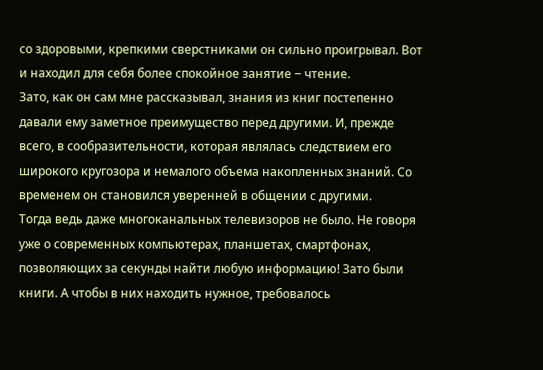со здоровыми, крепкими сверстниками он сильно проигрывал. Вот и находил для себя более спокойное занятие ‒ чтение.
Зато, как он сам мне рассказывал, знания из книг постепенно давали ему заметное преимущество перед другими. И, прежде всего, в сообразительности, которая являлась следствием его широкого кругозора и немалого объема накопленных знаний. Со временем он становился уверенней в общении с другими.
Тогда ведь даже многоканальных телевизоров не было. Не говоря уже о современных компьютерах, планшетах, смартфонах, позволяющих за секунды найти любую информацию! Зато были книги. А чтобы в них находить нужное, требовалось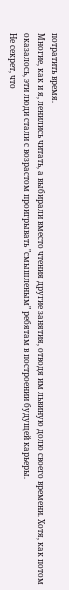потратить время.
Многие, как и я, ленились читать, а выбирали вместо чтения другие занятия, отводя им львиную долю своего времени. Хотя, как потом оказалось, эти люди стали с возрастом проигрывать "смышленым" ребятам в построении будущей карьеры.
Не секрет, что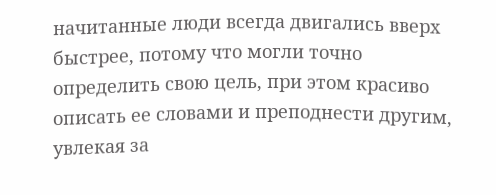начитанные люди всегда двигались вверх быстрее, потому что могли точно определить свою цель, при этом красиво описать ее словами и преподнести другим, увлекая за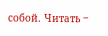собой. Читать ‒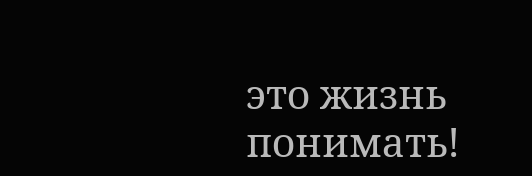это жизнь понимать!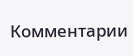Комментарии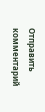Отправить комментарий